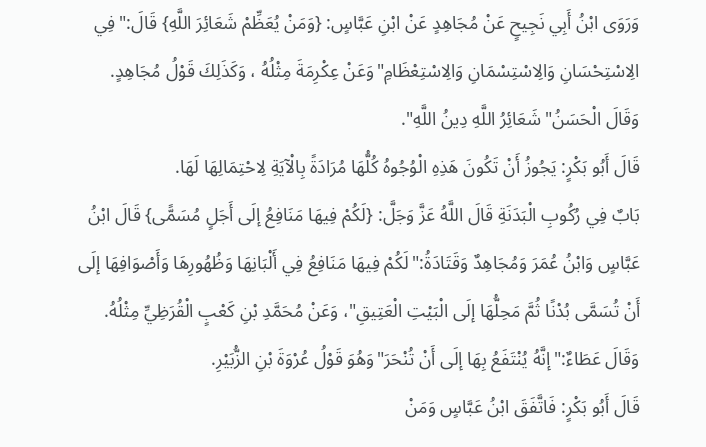وَرَوَى ابْنُ أَبِي نَجِيحٍ عَنْ مُجَاهِدٍ عَنْ ابْنِ عَبَّاسٍ: {وَمَنْ يُعَظِّمْ شَعَائِرَ اللَّهِ} قَالَ:"فِي الِاسْتِحْسَانِ وَالِاسْتِسْمَانِ وَالِاسْتِعْظَامِ"وَعَنْ عِكْرِمَةَ مِثْلُهُ ، وَكَذَلِكَ قَوْلُ مُجَاهِدٍ.
وَقَالَ الْحَسَنُ"شَعَائِرُ اللَّهِ دِينُ اللَّهِ".
قَالَ أَبُو بَكْرٍ: يَجُوزُ أَنْ تَكُونَ هَذِهِ الْوُجُوهُ كُلُّهَا مُرَادَةً بِالْآيَةِ لِاحْتِمَالِهَا لَهَا.
بَابٌ فِي رُكُوبِ الْبَدَنَةِ قَالَ اللَّهُ عَزَّ وَجَلَّ: {لَكُمْ فِيهَا مَنَافِعُ إلَى أَجَلٍ مُسَمًّى} قَالَ ابْنُ عَبَّاسٍ وَابْنُ عُمَرَ وَمُجَاهِدٌ وَقَتَادَةُ:"لَكُمْ فِيهَا مَنَافِعُ فِي أَلْبَانِهَا وَظُهُورِهَا وَأَصْوَافِهَا إلَى أَنْ تُسَمَّى بُدْنًا ثُمَّ مَحِلُّهَا إلَى الْبَيْتِ الْعَتِيقِ"، وَعَنْ مُحَمَّدِ بْنِ كَعْبٍ الْقُرَظِيِّ مِثْلُهُ.
وَقَالَ عَطَاءٌ:"إنَّهُ يُنْتَفَعُ بِهَا إلَى أَنْ تُنْحَرَ"وَهُوَ قَوْلُ عُرْوَةَ بْنِ الزُّبَيْرِ.
قَالَ أَبُو بَكْرٍ: فَاتَّفَقَ ابْنُ عَبَّاسٍ وَمَنْ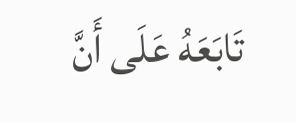تَابَعَهُ عَلَى أَنَّ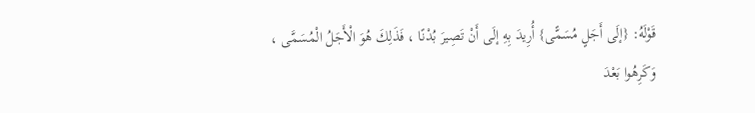قَوْلَهُ: {إلَى أَجَلٍ مُسَمًّى} أُرِيدَ بِهِ إلَى أَنْ تَصِيرَ بُدْنًا ، فَذَلِكَ هُوَ الْأَجَلُ الْمُسَمَّى ، وَكَرِهُوا بَعْدَ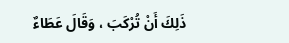ذَلِكَ أَنْ تُرْكَبَ ، وَقَالَ عَطَاءٌ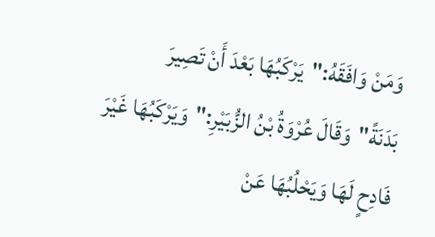وَمَنْ وَافَقَهُ:"يَرْكَبُهَا بَعْدَ أَنْ تَصِيرَ بَدَنَةً"وَقَالَ عُرْوَةُ بْنُ الزُّبَيْرِ:"وَيَرْكَبُهَا غَيْرَ فَادِحٍ لَهَا وَيَحْلُبُهَا عَنْ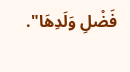فَضْلِ وَلَدِهَا".